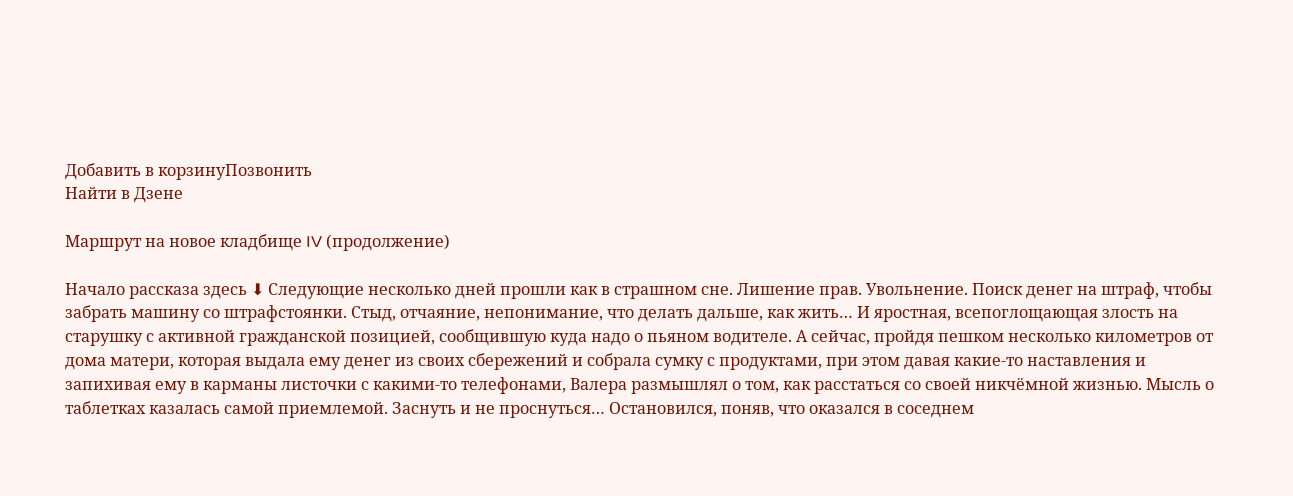Добавить в корзинуПозвонить
Найти в Дзене

Маршрут на новое кладбище IV (продолжение)

Начало рассказа здесь ⬇ Следующие несколько дней прошли как в страшном сне. Лишение прав. Увольнение. Поиск денег на штраф, чтобы забрать машину со штрафстоянки. Стыд, отчаяние, непонимание, что делать дальше, как жить… И яростная, всепоглощающая злость на старушку с активной гражданской позицией, сообщившую куда надо о пьяном водителе. А сейчас, пройдя пешком несколько километров от дома матери, которая выдала ему денег из своих сбережений и собрала сумку с продуктами, при этом давая какие-то наставления и запихивая ему в карманы листочки с какими-то телефонами, Валера размышлял о том, как расстаться со своей никчёмной жизнью. Мысль о таблетках казалась самой приемлемой. Заснуть и не проснуться… Остановился, поняв, что оказался в соседнем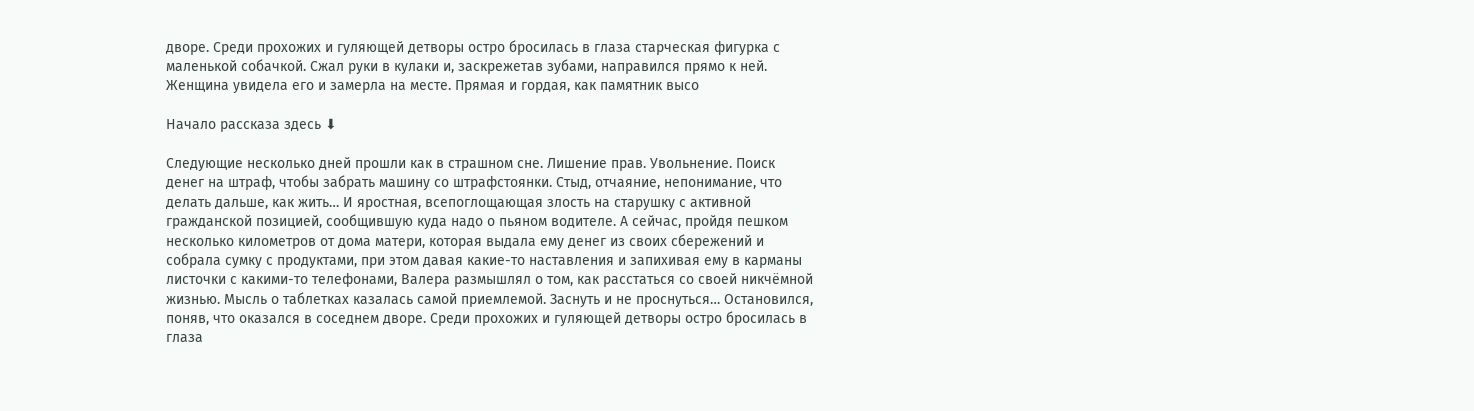дворе. Среди прохожих и гуляющей детворы остро бросилась в глаза старческая фигурка с маленькой собачкой. Сжал руки в кулаки и, заскрежетав зубами, направился прямо к ней. Женщина увидела его и замерла на месте. Прямая и гордая, как памятник высо

Начало рассказа здесь ⬇

Следующие несколько дней прошли как в страшном сне. Лишение прав. Увольнение. Поиск денег на штраф, чтобы забрать машину со штрафстоянки. Стыд, отчаяние, непонимание, что делать дальше, как жить… И яростная, всепоглощающая злость на старушку с активной гражданской позицией, сообщившую куда надо о пьяном водителе. А сейчас, пройдя пешком несколько километров от дома матери, которая выдала ему денег из своих сбережений и собрала сумку с продуктами, при этом давая какие-то наставления и запихивая ему в карманы листочки с какими-то телефонами, Валера размышлял о том, как расстаться со своей никчёмной жизнью. Мысль о таблетках казалась самой приемлемой. Заснуть и не проснуться… Остановился, поняв, что оказался в соседнем дворе. Среди прохожих и гуляющей детворы остро бросилась в глаза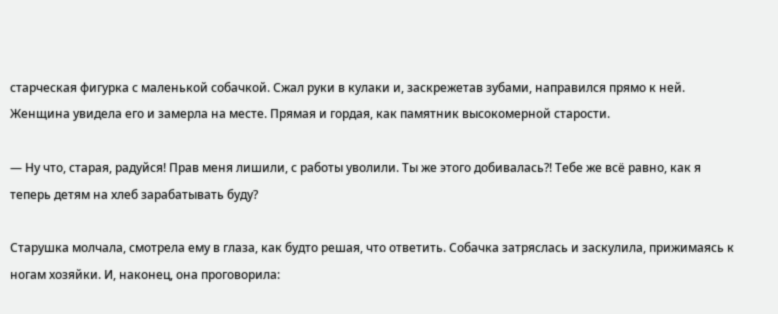старческая фигурка с маленькой собачкой. Сжал руки в кулаки и, заскрежетав зубами, направился прямо к ней. Женщина увидела его и замерла на месте. Прямая и гордая, как памятник высокомерной старости.

— Ну что, старая, радуйся! Прав меня лишили, с работы уволили. Ты же этого добивалась?! Тебе же всё равно, как я теперь детям на хлеб зарабатывать буду?

Старушка молчала, смотрела ему в глаза, как будто решая, что ответить. Собачка затряслась и заскулила, прижимаясь к ногам хозяйки. И, наконец, она проговорила: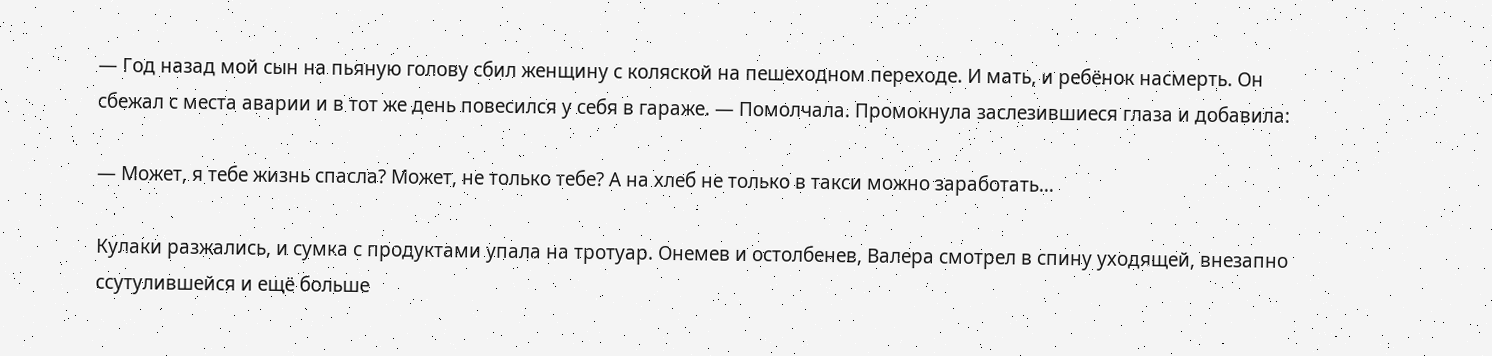— Год назад мой сын на пьяную голову сбил женщину с коляской на пешеходном переходе. И мать, и ребёнок насмерть. Он сбежал с места аварии и в тот же день повесился у себя в гараже. — Помолчала. Промокнула заслезившиеся глаза и добавила:

— Может, я тебе жизнь спасла? Может, не только тебе? А на хлеб не только в такси можно заработать…

Кулаки разжались, и сумка с продуктами упала на тротуар. Онемев и остолбенев, Валера смотрел в спину уходящей, внезапно ссутулившейся и ещё больше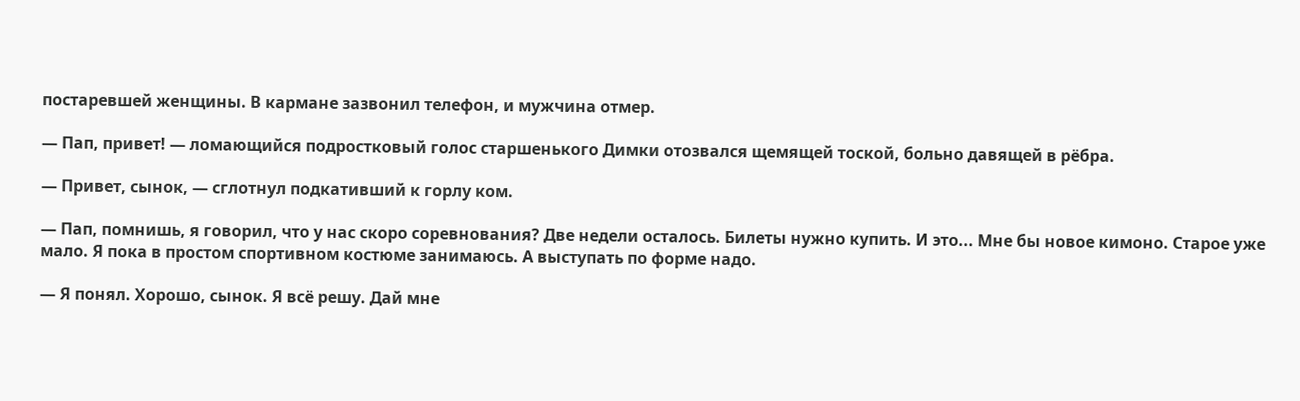постаревшей женщины. В кармане зазвонил телефон, и мужчина отмер.

— Пап, привет! — ломающийся подростковый голос старшенького Димки отозвался щемящей тоской, больно давящей в рёбра.

— Привет, сынок, — сглотнул подкативший к горлу ком.

— Пап, помнишь, я говорил, что у нас скоро соревнования? Две недели осталось. Билеты нужно купить. И это... Мне бы новое кимоно. Старое уже мало. Я пока в простом спортивном костюме занимаюсь. А выступать по форме надо.

— Я понял. Хорошо, сынок. Я всё решу. Дай мне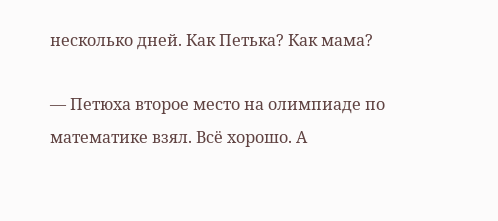несколько дней. Как Петька? Как мама?

— Петюха второе место на олимпиаде по математике взял. Всё хорошо. А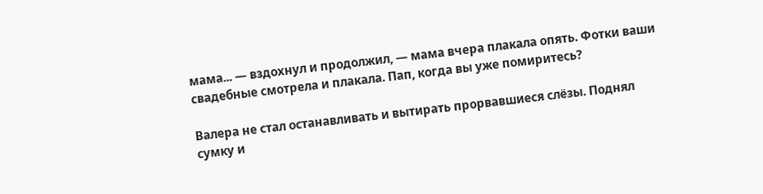мама... — вздохнул и продолжил, — мама вчера плакала опять. Фотки ваши свадебные смотрела и плакала. Пап, когда вы уже помиритесь?

Валера не стал останавливать и вытирать прорвавшиеся слёзы. Поднял сумку и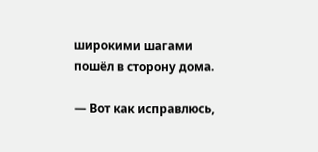широкими шагами пошёл в сторону дома.

— Вот как исправлюсь,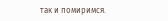так и помиримся.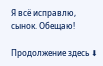Я всё исправлю, сынок. Обещаю!

Продолжение здесь ⬇